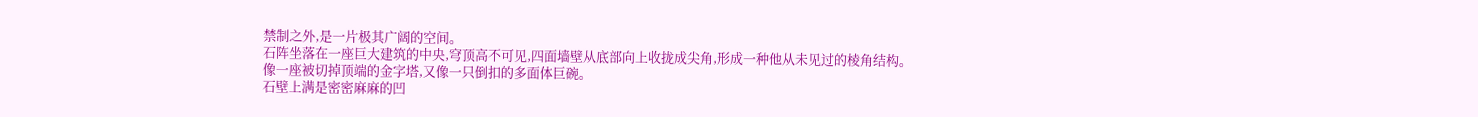禁制之外,是一片极其广阔的空间。
石阵坐落在一座巨大建筑的中央,穹顶高不可见,四面墙壁从底部向上收拢成尖角,形成一种他从未见过的棱角结构。
像一座被切掉顶端的金字塔,又像一只倒扣的多面体巨碗。
石壁上满是密密麻麻的凹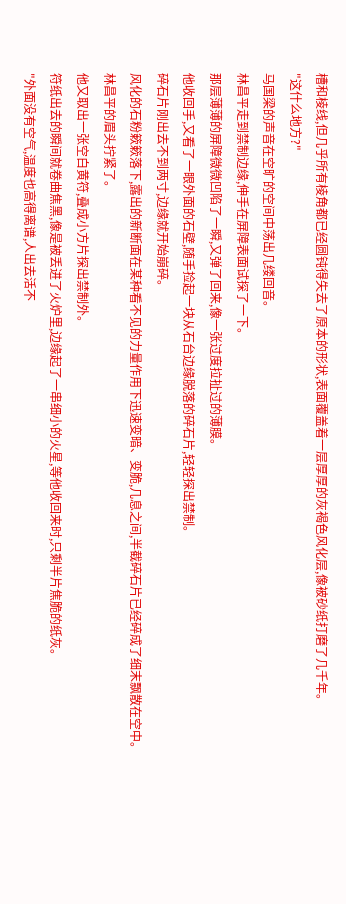槽和棱线,但几乎所有棱角都已经圆钝得失去了原本的形状,表面覆盖着一层厚厚的灰褐色风化层,像被砂纸打磨了几千年。
"这什么地方?"
马国梁的声音在空旷的空间中荡出几缕回音。
林昌平走到禁制边缘,伸手在屏障表面试探了一下。
那层薄薄的屏障微微凹陷了一瞬,又弹了回来,像一张过度拉扯过的薄膜。
他收回手,又看了一眼外面的石壁,随手捡起一块从石台边缘脱落的碎石片,轻轻探出禁制。
碎石片刚出去不到两寸,边缘就开始崩碎。
风化的石粉簌簌落下,露出的新断面在某种看不见的力量作用下迅速变暗、变脆,几息之间,半截碎石片已经碎成了细末飘散在空中。
林昌平的眉头拧紧了。
他又取出一张空白黄符,叠成小方片探出禁制外。
符纸出去的瞬间就卷曲焦黑,像是被丢进了火炉里,边缘起了一串细小的火星,等他收回来时,只剩半片焦脆的纸灰。
"外面没有空气,温度也高得离谱,人出去活不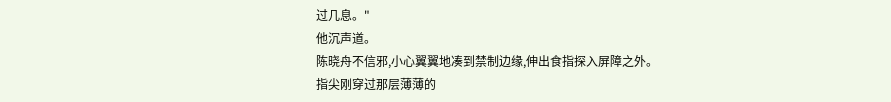过几息。"
他沉声道。
陈晓舟不信邪,小心翼翼地凑到禁制边缘,伸出食指探入屏障之外。
指尖刚穿过那层薄薄的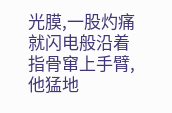光膜,一股灼痛就闪电般沿着指骨窜上手臂,他猛地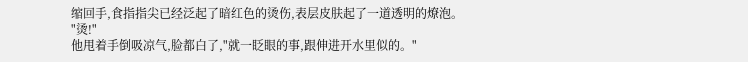缩回手,食指指尖已经泛起了暗红色的烫伤,表层皮肤起了一道透明的燎泡。
"烫!"
他甩着手倒吸凉气,脸都白了,"就一眨眼的事,跟伸进开水里似的。"